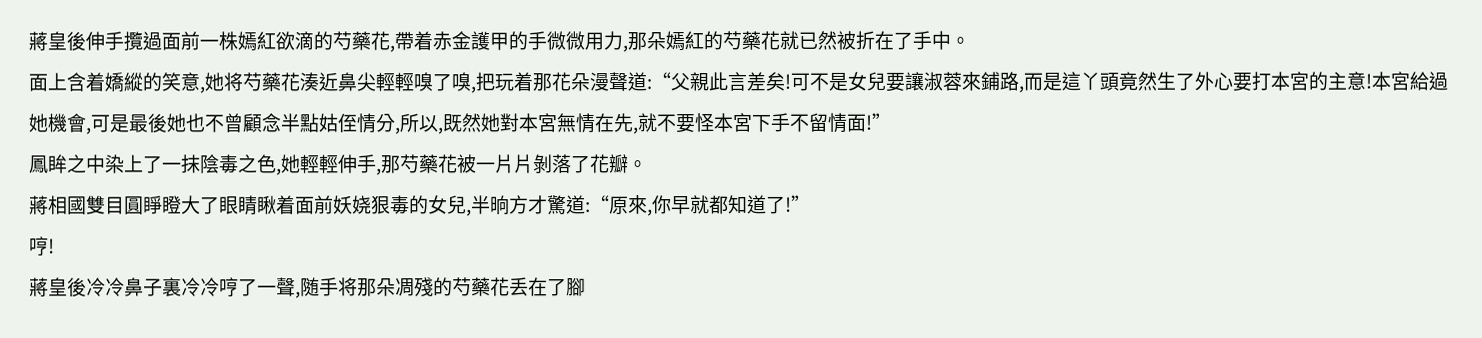蔣皇後伸手攬過面前一株嫣紅欲滴的芍藥花,帶着赤金護甲的手微微用力,那朵嫣紅的芍藥花就已然被折在了手中。
面上含着嬌縱的笑意,她将芍藥花湊近鼻尖輕輕嗅了嗅,把玩着那花朵漫聲道:“父親此言差矣!可不是女兒要讓淑蓉來鋪路,而是這丫頭竟然生了外心要打本宮的主意!本宮給過她機會,可是最後她也不曾顧念半點姑侄情分,所以,既然她對本宮無情在先,就不要怪本宮下手不留情面!”
鳳眸之中染上了一抹陰毒之色,她輕輕伸手,那芍藥花被一片片剝落了花瓣。
蔣相國雙目圓睜瞪大了眼睛瞅着面前妖娆狠毒的女兒,半晌方才驚道:“原來,你早就都知道了!”
哼!
蔣皇後冷冷鼻子裏冷冷哼了一聲,随手将那朵凋殘的芍藥花丢在了腳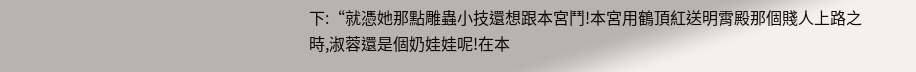下:“就憑她那點雕蟲小技還想跟本宮鬥!本宮用鶴頂紅送明霄殿那個賤人上路之時,淑蓉還是個奶娃娃呢!在本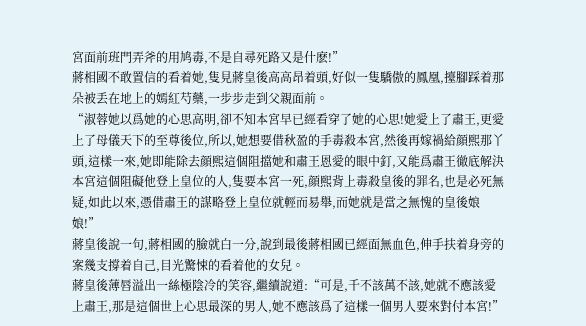宮面前班門弄斧的用鸠毒,不是自尋死路又是什麽!”
蔣相國不敢置信的看着她,隻見蔣皇後高高昂着頭,好似一隻驕傲的鳳凰,擡腳踩着那朵被丢在地上的嫣紅芍藥,一步步走到父親面前。
“淑蓉她以爲她的心思高明,卻不知本宮早已經看穿了她的心思!她愛上了肅王,更愛上了母儀天下的至尊後位,所以,她想要借秋盈的手毒殺本宮,然後再嫁禍給顔熙那丫頭,這樣一來,她即能除去顔熙這個阻擋她和肅王恩愛的眼中釘,又能爲肅王徹底解決本宮這個阻礙他登上皇位的人,隻要本宮一死,顔熙背上毒殺皇後的罪名,也是必死無疑,如此以來,憑借肅王的謀略登上皇位就輕而易舉,而她就是當之無愧的皇後娘娘!”
蔣皇後說一句,蔣相國的臉就白一分,說到最後蔣相國已經面無血色,伸手扶着身旁的案幾支撐着自己,目光驚悚的看着他的女兒。
蔣皇後薄唇溢出一絲極陰冷的笑容,繼續說道:“可是,千不該萬不該,她就不應該愛上肅王,那是這個世上心思最深的男人,她不應該爲了這樣一個男人要來對付本宮!”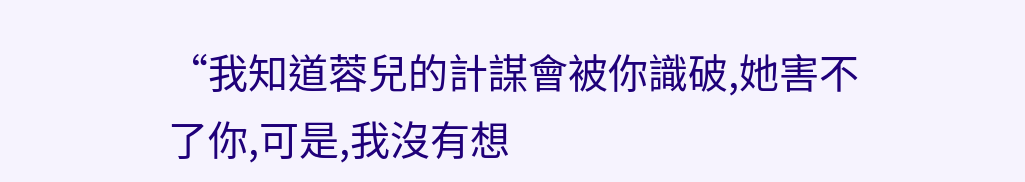“我知道蓉兒的計謀會被你識破,她害不了你,可是,我沒有想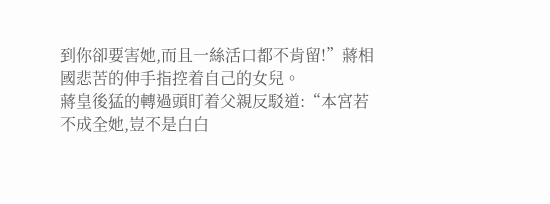到你卻要害她,而且一絲活口都不肯留!”蔣相國悲苦的伸手指控着自己的女兒。
蔣皇後猛的轉過頭盯着父親反駁道:“本宮若不成全她,豈不是白白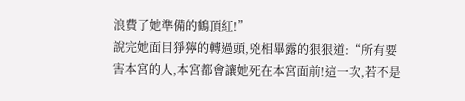浪費了她準備的鶴頂紅!”
說完她面目猙獰的轉過頭,兇相畢露的狠狠道:“所有要害本宮的人,本宮都會讓她死在本宮面前!這一次,若不是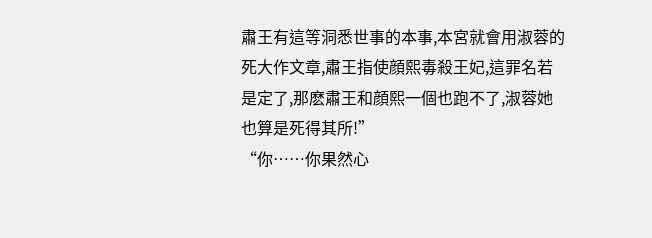肅王有這等洞悉世事的本事,本宮就會用淑蓉的死大作文章,肅王指使顔熙毒殺王妃,這罪名若是定了,那麽肅王和顔熙一個也跑不了,淑蓉她也算是死得其所!”
“你……你果然心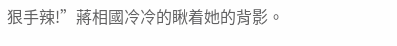狠手辣!”蔣相國冷冷的瞅着她的背影。